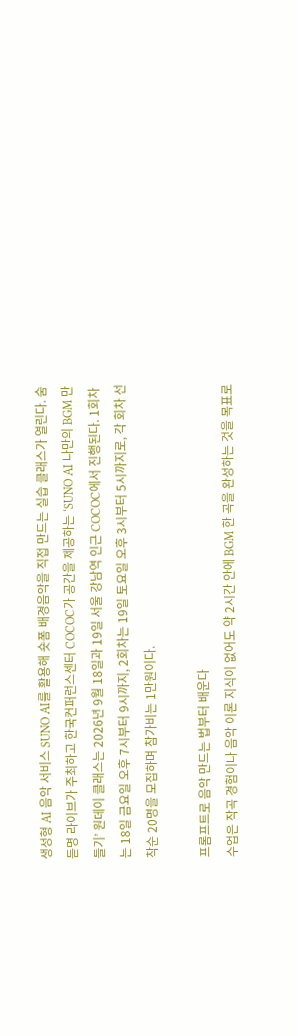생성형 AI 음악 서비스 SUNO AI를 활용해 숏폼 배경음악을 직접 만드는 실습 클래스가 열린다. 숨듣명 라이브가 주최하고 한국컨퍼런스센터 COCOC가 공간을 제공하는 ‘SUNO AI 나만의 BGM 만들기’ 원데이 클래스는 2026년 9월 18일과 19일 서울 강남역 인근 COCOC에서 진행된다. 1회차는 18일 금요일 오후 7시부터 9시까지, 2회차는 19일 토요일 오후 3시부터 5시까지로, 각 회차 선착순 20명을 모집하며 참가비는 1만원이다.

프롬프트로 음악 만드는 법부터 배운다
수업은 작곡 경험이나 음악 이론 지식이 없어도 약 2시간 안에 BGM 한 곡을 완성하는 것을 목표로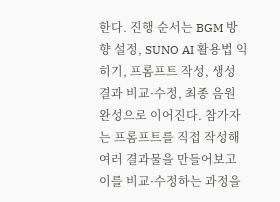한다. 진행 순서는 BGM 방향 설정, SUNO AI 활용법 익히기, 프롬프트 작성, 생성 결과 비교·수정, 최종 음원 완성으로 이어진다. 참가자는 프롬프트를 직접 작성해 여러 결과물을 만들어보고 이를 비교·수정하는 과정을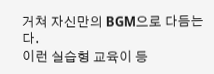거쳐 자신만의 BGM으로 다듬는다.
이런 실습형 교육이 등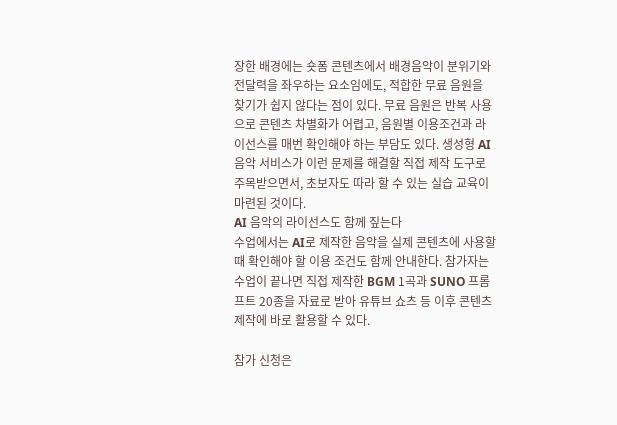장한 배경에는 숏폼 콘텐츠에서 배경음악이 분위기와 전달력을 좌우하는 요소임에도, 적합한 무료 음원을 찾기가 쉽지 않다는 점이 있다. 무료 음원은 반복 사용으로 콘텐츠 차별화가 어렵고, 음원별 이용조건과 라이선스를 매번 확인해야 하는 부담도 있다. 생성형 AI 음악 서비스가 이런 문제를 해결할 직접 제작 도구로 주목받으면서, 초보자도 따라 할 수 있는 실습 교육이 마련된 것이다.
AI 음악의 라이선스도 함께 짚는다
수업에서는 AI로 제작한 음악을 실제 콘텐츠에 사용할 때 확인해야 할 이용 조건도 함께 안내한다. 참가자는 수업이 끝나면 직접 제작한 BGM 1곡과 SUNO 프롬프트 20종을 자료로 받아 유튜브 쇼츠 등 이후 콘텐츠 제작에 바로 활용할 수 있다.

참가 신청은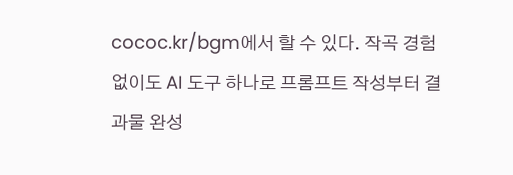cococ.kr/bgm에서 할 수 있다. 작곡 경험 없이도 AI 도구 하나로 프롬프트 작성부터 결과물 완성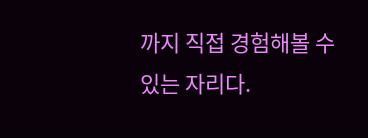까지 직접 경험해볼 수 있는 자리다.